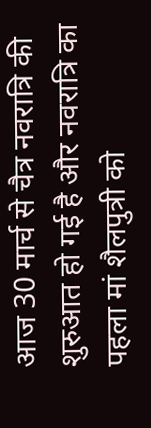आज 30 मार्च से चैत्र नवरात्रि की शुरुआत हो गई है और नवरात्रि का पहला मां शैलपुत्री को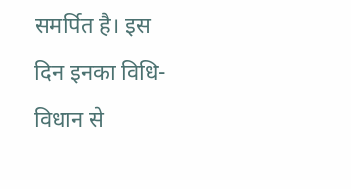समर्पित है। इस दिन इनका विधि-विधान से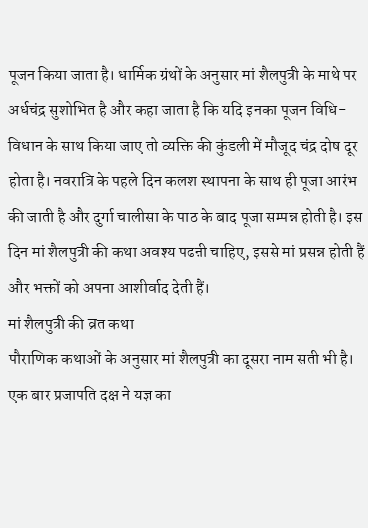पूजन किया जाता है। धार्मिक ग्रंथों के अनुसार मां शैलपुत्री के माथे पर अर्धचंद्र सुशोभित है और कहा जाता है कि यदि इनका पूजन विधि-विधान के साथ किया जाए तो व्यक्ति की कुंडली में मौजूद चंद्र दोष दूर होता है। नवरात्रि के पहले दिन कलश स्थापना के साथ ही पूजा आरंभ की जाती है और दुर्गा चालीसा के पाठ के बाद पूजा सम्पन्न होती है। इस दिन मां शैलपुत्री की कथा अवश्य पढऩी चाहिए, इससे मां प्रसन्न होती हैं और भक्तों को अपना आशीर्वाद देती हैं।
मां शैलपुत्री की व्रत कथा
पौराणिक कथाओं के अनुसार मां शैलपुत्री का दूसरा नाम सती भी है। एक बार प्रजापति दक्ष ने यज्ञ का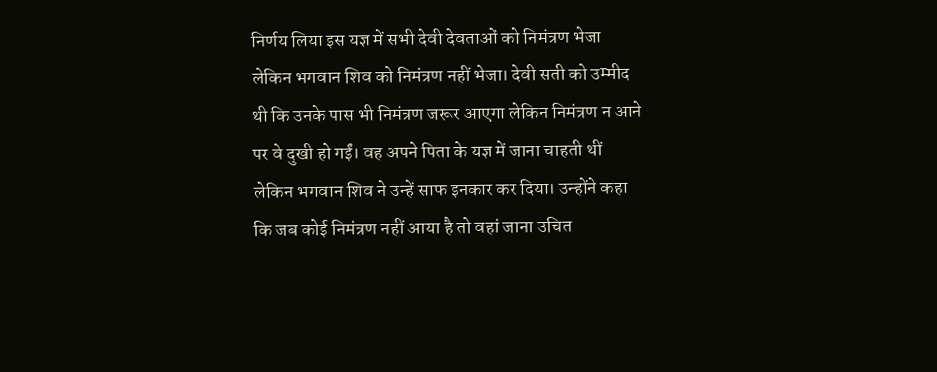निर्णय लिया इस यज्ञ में सभी देवी देवताओं को निमंत्रण भेजा लेकिन भगवान शिव को निमंत्रण नहीं भेजा। देवी सती को उम्मीद थी कि उनके पास भी निमंत्रण जरूर आएगा लेकिन निमंत्रण न आने पर वे दुखी हो गईं। वह अपने पिता के यज्ञ में जाना चाहती थीं लेकिन भगवान शिव ने उन्हें साफ इनकार कर दिया। उन्होंने कहा कि जब कोई निमंत्रण नहीं आया है तो वहां जाना उचित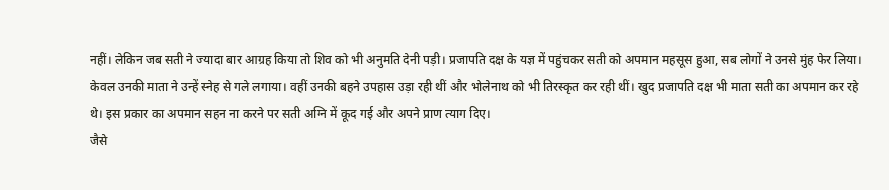नहीं। लेकिन जब सती ने ज्यादा बार आग्रह किया तो शिव को भी अनुमति देनी पड़ी। प्रजापति दक्ष के यज्ञ में पहुंचकर सती को अपमान महसूस हुआ, सब लोगों ने उनसे मुंह फेर लिया। केवल उनकी माता ने उन्हें स्नेह से गले लगाया। वहीं उनकी बहने उपहास उड़ा रही थीं और भोलेनाथ को भी तिरस्कृत कर रही थीं। खुद प्रजापति दक्ष भी माता सती का अपमान कर रहे थे। इस प्रकार का अपमान सहन ना करने पर सती अग्नि में कूद गई और अपने प्राण त्याग दिए।
जैसे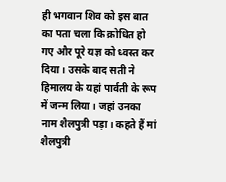ही भगवान शिव को इस बात का पता चला कि क्रोधित हो गए और पूरे यज्ञ को ध्वस्त कर दिया। उसके बाद सती ने हिमालय के यहां पार्वती के रूप में जन्म लिया। जहां उनका नाम शैलपुत्री पड़ा। कहते हैं मां शैलपुत्री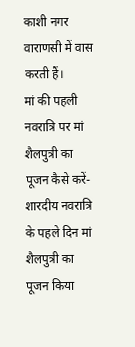काशी नगर वाराणसी में वास करती हैं।
मां की पहली नवरात्रि पर मां शैलपुत्री का पूजन कैसे करें-
शारदीय नवरात्रि के पहले दिन मां शैलपुत्री का पूजन किया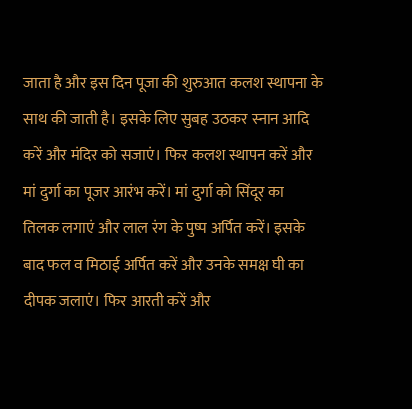जाता है और इस दिन पूजा की शुरुआत कलश स्थापना के साथ की जाती है। इसके लिए सुबह उठकर स्नान आदि करें और मंदिर को सजाएं। फिर कलश स्थापन करें और मां दुर्गा का पूजर आरंभ करें। मां दुर्गा को सिंदूर का तिलक लगाएं और लाल रंग के पुष्प अर्पित करें। इसके बाद फल व मिठाई अर्पित करें और उनके समक्ष घी का दीपक जलाएं। फिर आरती करें और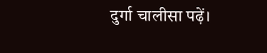दुर्गा चालीसा पढ़ें।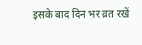इसके बाद दिन भर व्रत रखें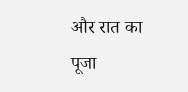और रात का पूजा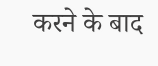करने के बाद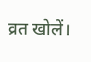व्रत खोलें।